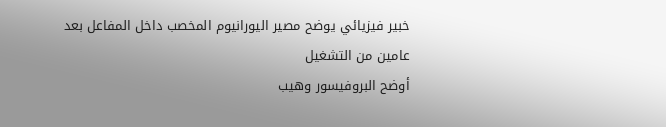خبير فيزيائي يوضح مصير اليورانيوم المخصب داخل المفاعل بعد عامين من التشغيل
أوضح البروفيسور وهيب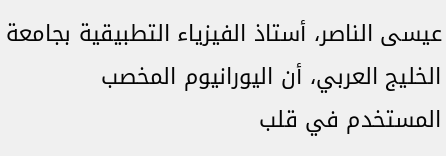عيسى الناصر، أستاذ الفيزياء التطبيقية بجامعة الخليج العربي، أن اليورانيوم المخصب المستخدم في قلب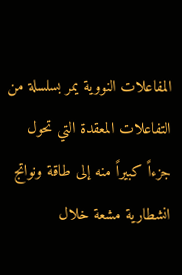المفاعلات النووية يمر بسلسلة من التفاعلات المعقدة التي تحول جزءاً كبيراً منه إلى طاقة ونواتج انشطارية مشعة خلال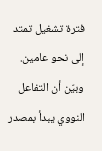فترة تشغيل تمتد إلى نحو عامين.
وبيّن أن التفاعل النووي يبدأ بمصدر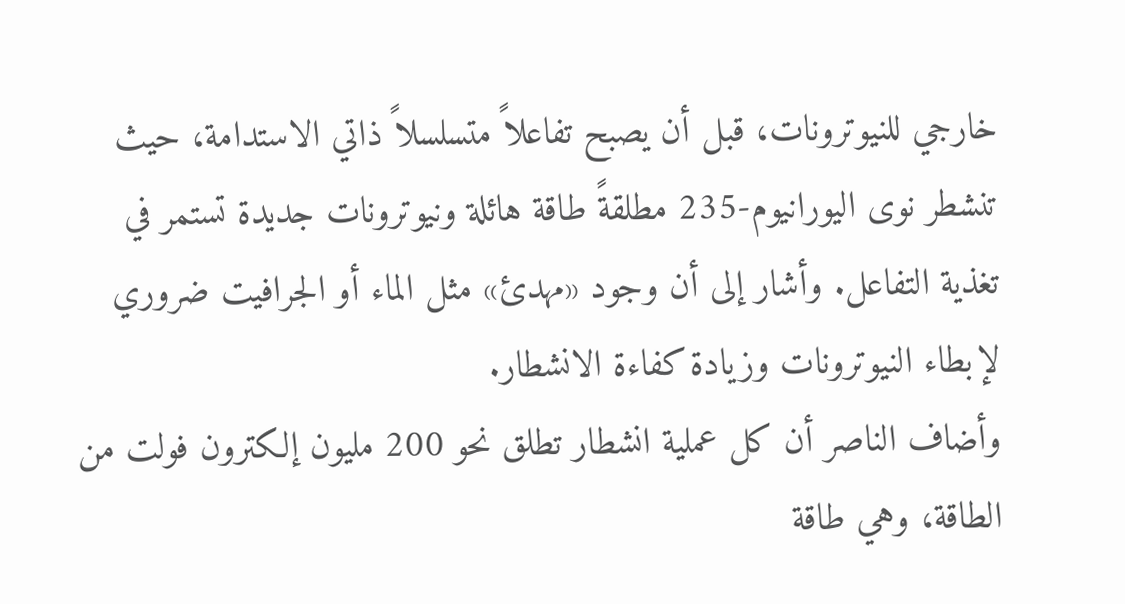خارجي للنيوترونات، قبل أن يصبح تفاعلاً متسلسلاً ذاتي الاستدامة، حيث تنشطر نوى اليورانيوم-235 مطلقةً طاقة هائلة ونيوترونات جديدة تستمر في تغذية التفاعل. وأشار إلى أن وجود «مهدئ» مثل الماء أو الجرافيت ضروري لإبطاء النيوترونات وزيادة كفاءة الانشطار.
وأضاف الناصر أن كل عملية انشطار تطلق نحو 200 مليون إلكترون فولت من الطاقة، وهي طاقة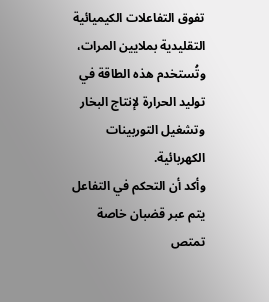تفوق التفاعلات الكيميائية التقليدية بملايين المرات، وتُستخدم هذه الطاقة في توليد الحرارة لإنتاج البخار وتشغيل التوربينات الكهربائية.
وأكد أن التحكم في التفاعل يتم عبر قضبان خاصة تمتص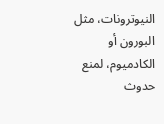النيوترونات، مثل البورون أو الكادميوم، لمنع حدوث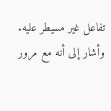تفاعل غير مسيطر عليه.
وأشار إلى أنه مع مرور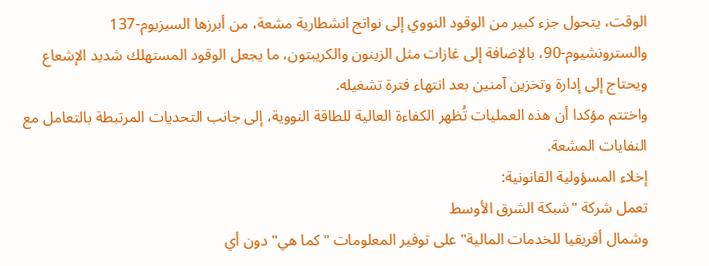الوقت، يتحول جزء كبير من الوقود النووي إلى نواتج انشطارية مشعة، من أبرزها السيزيوم-137 والسترونشيوم-90، بالإضافة إلى غازات مثل الزينون والكريبتون، ما يجعل الوقود المستهلك شديد الإشعاع ويحتاج إلى إدارة وتخزين آمنين بعد انتهاء فترة تشغيله.
واختتم مؤكدا أن هذه العمليات تُظهر الكفاءة العالية للطاقة النووية، إلى جانب التحديات المرتبطة بالتعامل مع النفايات المشعة.
إخلاء المسؤولية القانونية:
تعمل شركة "شبكة الشرق الأوسط
وشمال أفريقيا للخدمات المالية" على توفير المعلومات "كما هي" دون أي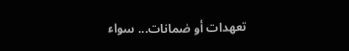تعهدات أو ضمانات... سواء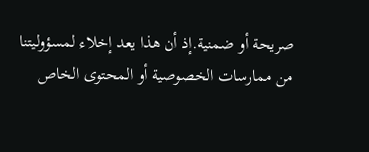صريحة أو ضمنية.إذ أن هذا يعد إخلاء لمسؤوليتنا
من ممارسات الخصوصية أو المحتوى الخاص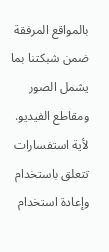بالمواقع المرفقة ضمن شبكتنا بما
يشمل الصور ومقاطع الفيديو. لأية استفسارات تتعلق باستخدام وإعادة استخدام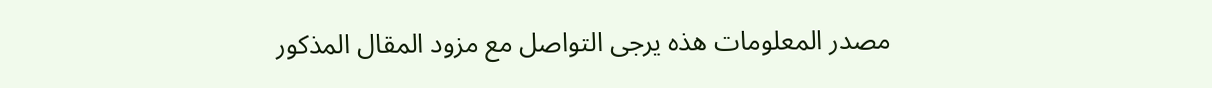مصدر المعلومات هذه يرجى التواصل مع مزود المقال المذكور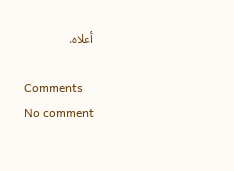أعلاه.

Comments
No comment